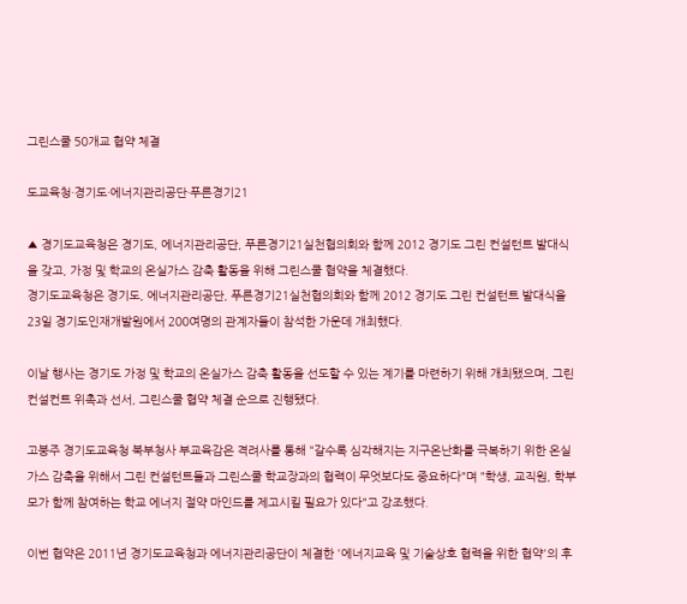그린스쿨 50개교 협약 체결

도교육청·경기도·에너지관리공단·푸른경기21

▲ 경기도교육청은 경기도, 에너지관리공단, 푸른경기21실천협의회와 함께 2012 경기도 그린 컨설턴트 발대식을 갖고, 가정 및 학교의 온실가스 감축 활동을 위해 그린스쿨 협약을 체결했다.
경기도교육청은 경기도, 에너지관리공단, 푸른경기21실천협의회와 함께 2012 경기도 그린 컨설턴트 발대식을 23일 경기도인재개발원에서 200여명의 관계자들이 참석한 가운데 개최했다.

이날 행사는 경기도 가정 및 학교의 온실가스 감축 활동을 선도할 수 있는 계기를 마련하기 위해 개최됐으며, 그린 컨설컨트 위촉과 선서, 그린스쿨 협약 체결 순으로 진행됐다.

고붕주 경기도교육청 북부청사 부교육감은 격려사를 통해 "갈수록 심각해지는 지구온난화를 극복하기 위한 온실가스 감축을 위해서 그린 컨설턴트들과 그린스쿨 학교장과의 협력이 무엇보다도 중요하다"며 "학생, 교직원, 학부모가 함께 참여하는 학교 에너지 절약 마인드를 제고시킬 필요가 있다"고 강조했다.

이번 협약은 2011년 경기도교육청과 에너지관리공단이 체결한 '에너지교육 및 기술상호 협력을 위한 협약'의 후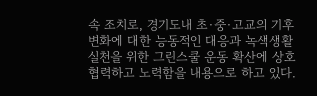속 조치로, 경기도내 초·중·고교의 기후변화에 대한 능동적인 대응과 녹색생활 실천을 위한 그린스쿨 운동 확산에 상호협력하고 노력함을 내용으로 하고 있다.